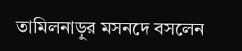তামিলনাড়ুর মসনদে বসলেন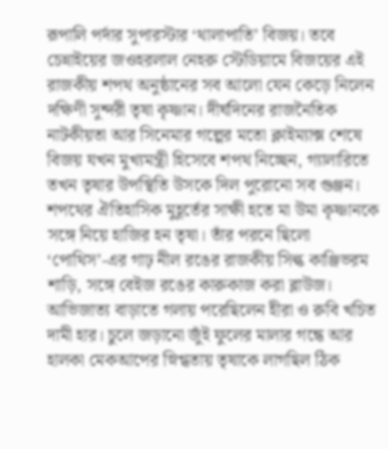রূপালি পর্দার সুপারস্টার ‘থালাপাতি’ বিজয়। তবে চেন্নাইয়ের জওহরলাল নেহরু স্টেডিয়ামে বিজয়ের এই রাজকীয় শপথ অনুষ্ঠানের সব আলো যেন কেড়ে নিলেন দক্ষিণী সুন্দরী তৃষা কৃষ্ণান। দীর্ঘদিনের রাজনৈতিক নাটকীয়তা আর সিনেমার গল্পের মতো ক্লাইম্যাক্স শেষে বিজয় যখন মুখ্যমন্ত্রী হিসেবে শপথ নিচ্ছেন, গ্যালারিতে তখন তৃষার উপস্থিতি উসকে দিল পুরোনো সব গুঞ্জন।
শপথের ঐতিহাসিক মুহূর্তের সাক্ষী হতে মা উমা কৃষ্ণানকে সঙ্গে নিয়ে হাজির হন তৃষা। তাঁর পরনে ছিলো ‘পোথিস’-এর গাঢ় নীল রঙের রাজকীয় সিল্ক কাঞ্জিভরম শাড়ি, সঙ্গে বেইজ রঙের কারুকাজ করা ব্লাউজ। আভিজাত্য বাড়াতে গলায় পরেছিলেন হীরা ও রুবি খচিত দামী হার। চুলে জড়ানো জুঁই ফুলের মালার গন্ধে আর হালকা মেকআপের স্নিগ্ধতায় তৃষাকে লাগছিল ঠিক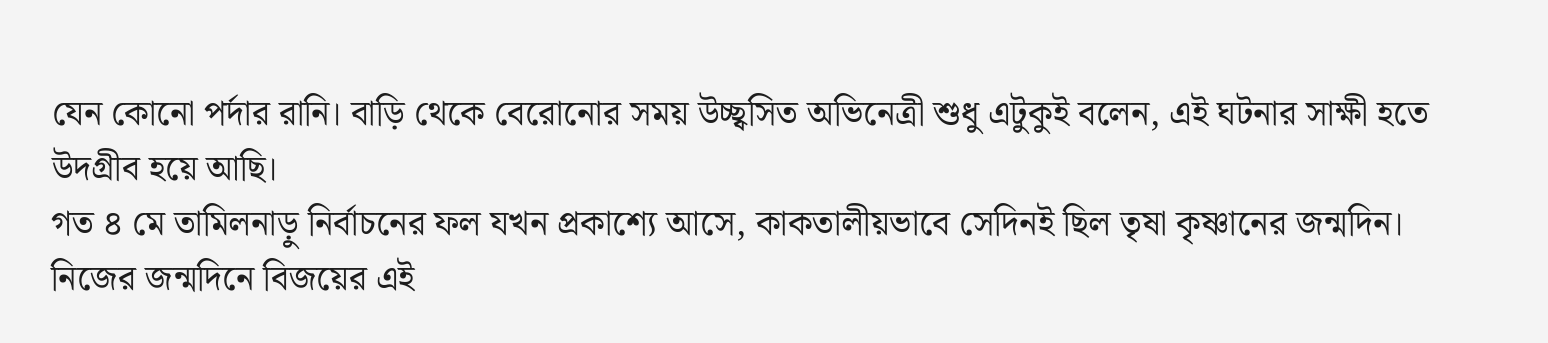যেন কোনো পর্দার রানি। বাড়ি থেকে বেরোনোর সময় উচ্ছ্বসিত অভিনেত্রী শুধু এটুকুই বলেন, এই ঘটনার সাক্ষী হতে উদগ্রীব হয়ে আছি।
গত ৪ মে তামিলনাড়ু নির্বাচনের ফল যখন প্রকাশ্যে আসে, কাকতালীয়ভাবে সেদিনই ছিল তৃষা কৃষ্ণানের জন্মদিন। নিজের জন্মদিনে বিজয়ের এই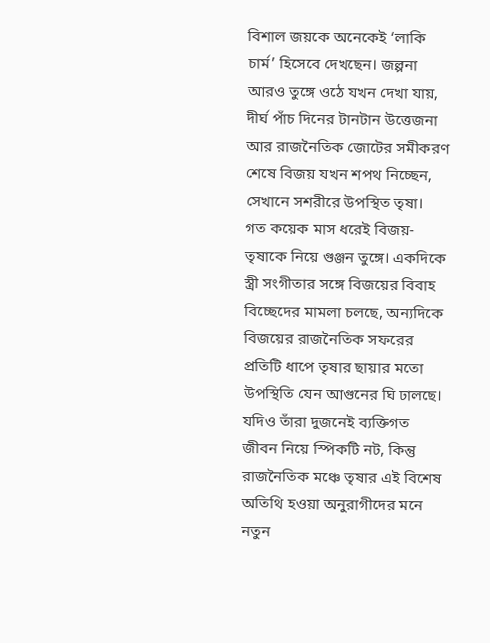বিশাল জয়কে অনেকেই ‘লাকি চার্ম’ হিসেবে দেখছেন। জল্পনা আরও তুঙ্গে ওঠে যখন দেখা যায়, দীর্ঘ পাঁচ দিনের টানটান উত্তেজনা আর রাজনৈতিক জোটের সমীকরণ শেষে বিজয় যখন শপথ নিচ্ছেন, সেখানে সশরীরে উপস্থিত তৃষা।
গত কয়েক মাস ধরেই বিজয়-তৃষাকে নিয়ে গুঞ্জন তুঙ্গে। একদিকে স্ত্রী সংগীতার সঙ্গে বিজয়ের বিবাহ বিচ্ছেদের মামলা চলছে, অন্যদিকে বিজয়ের রাজনৈতিক সফরের প্রতিটি ধাপে তৃষার ছায়ার মতো উপস্থিতি যেন আগুনের ঘি ঢালছে। যদিও তাঁরা দুজনেই ব্যক্তিগত জীবন নিয়ে স্পিকটি নট, কিন্তু রাজনৈতিক মঞ্চে তৃষার এই বিশেষ অতিথি হওয়া অনুরাগীদের মনে নতুন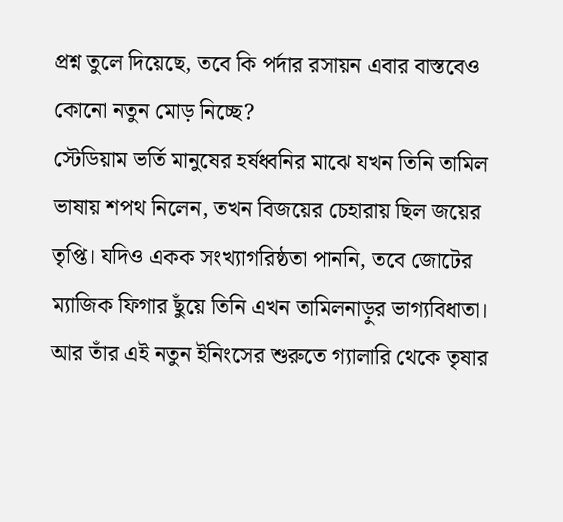প্রশ্ন তুলে দিয়েছে, তবে কি পর্দার রসায়ন এবার বাস্তবেও কোনো নতুন মোড় নিচ্ছে?
স্টেডিয়াম ভর্তি মানুষের হর্ষধ্বনির মাঝে যখন তিনি তামিল ভাষায় শপথ নিলেন, তখন বিজয়ের চেহারায় ছিল জয়ের তৃপ্তি। যদিও একক সংখ্যাগরিষ্ঠতা পাননি, তবে জোটের ম্যাজিক ফিগার ছুঁয়ে তিনি এখন তামিলনাড়ুর ভাগ্যবিধাতা। আর তাঁর এই নতুন ইনিংসের শুরুতে গ্যালারি থেকে তৃষার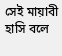সেই মায়াবী হাসি বলে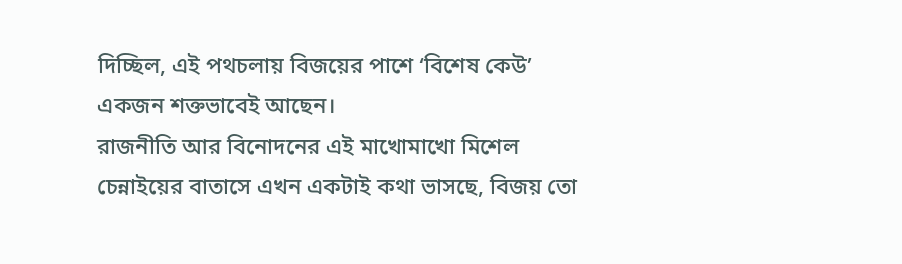দিচ্ছিল, এই পথচলায় বিজয়ের পাশে ‘বিশেষ কেউ’ একজন শক্তভাবেই আছেন।
রাজনীতি আর বিনোদনের এই মাখোমাখো মিশেল চেন্নাইয়ের বাতাসে এখন একটাই কথা ভাসছে, বিজয় তো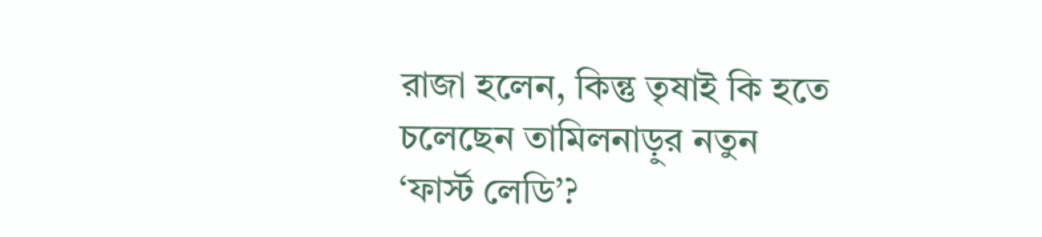রাজা হলেন, কিন্তু তৃষাই কি হতে চলেছেন তামিলনাড়ুর নতুন ‘ফার্স্ট লেডি’?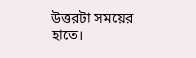উত্তরটা সময়ের হাতে।